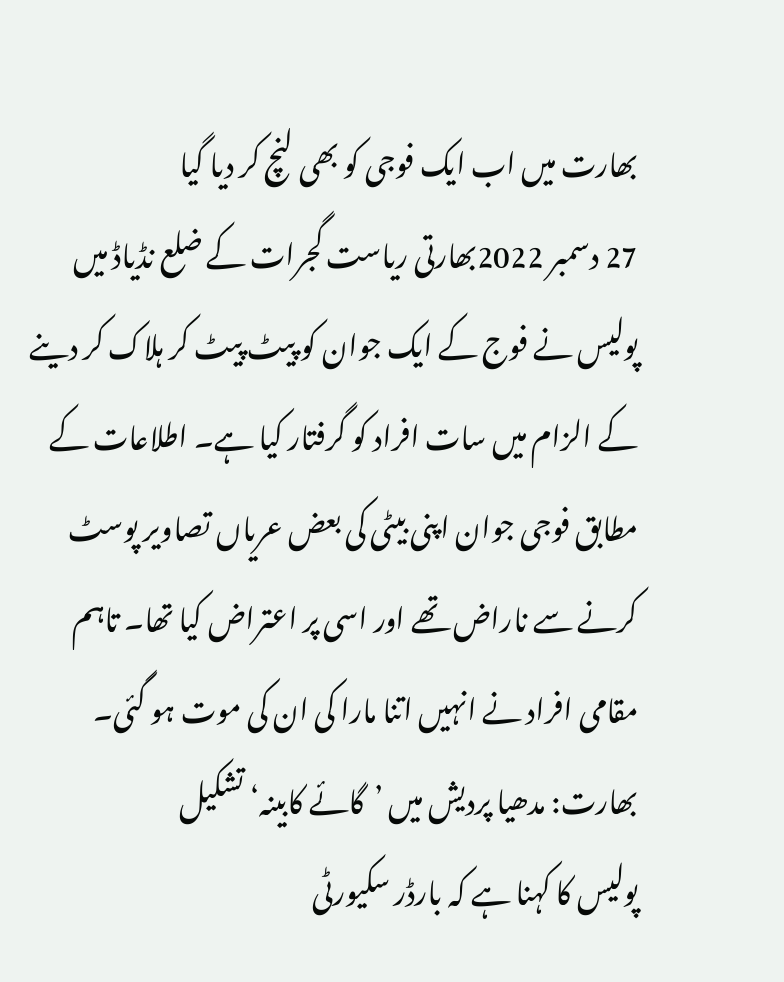بھارت میں اب ایک فوجی کو بھی لنچ کر دیا گیا
27 دسمبر 2022بھارتی ریاست گجرات کے ضلع نڈیاڈ میں پولیس نے فوج کے ایک جوان کو پیٹ پیٹ کر ہلاک کر دینے کے الزام میں سات افراد کو گرفتار کیا ہے۔ اطلاعات کے مطابق فوجی جوان اپنی بیٹی کی بعض عریاں تصاویر پوسٹ کرنے سے ناراض تھے اور اسی پر اعتراض کیا تھا۔ تاہم مقامی افراد نے انہیں اتنا مارا کی ان کی موت ہو گئی۔
بھارت: مدھیا پردیش میں ’گائے کابینہ‘ تشکیل
پولیس کا کہنا ہے کہ بارڈر سکیورٹی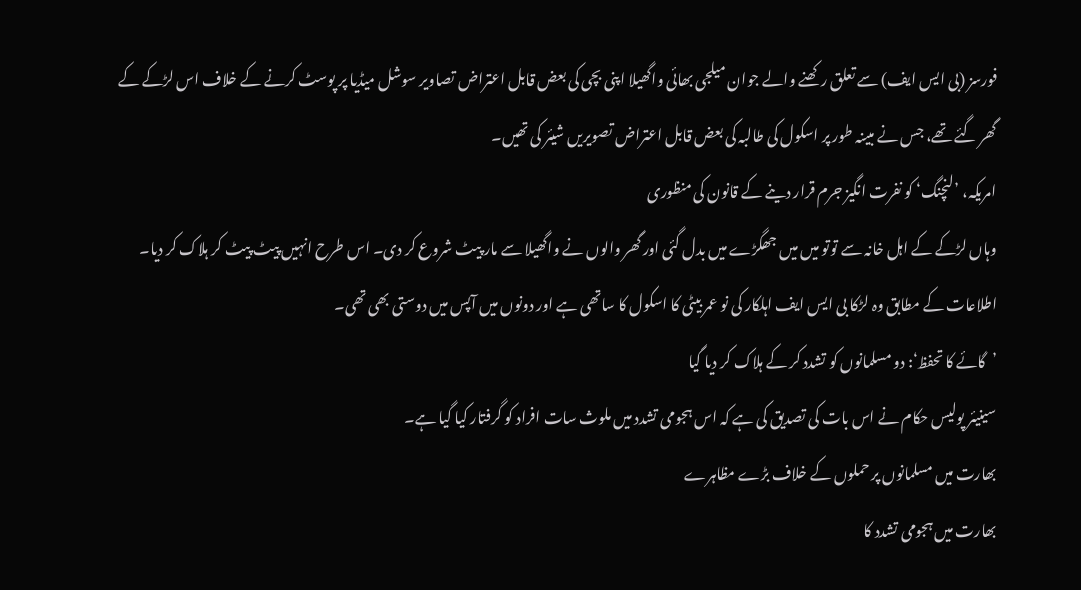فورسز (بی ایس ایف) سے تعلق رکھنے والے جوان میلجی بھائی واگھیلا اپنی بچی کی بعض قابل اعتراض تصاویر سوشل میڈیا پر پوسٹ کرنے کے خلاف اس لڑکے کے گھر گئے تھے، جس نے مبینہ طور پر اسکول کی طالبہ کی بعض قابل اعتراض تصویریں شیئر کی تھیں۔
امریکہ، ’لنچنگ‘ کو نفرت انگیز جرم قرار دینے کے قانون کی منظوری
وہاں لڑکے کے اہل خانہ سے توتو میں میں جھگڑے میں بدل گئی اور گھر والوں نے واگھیلا سے مار پیٹ شروع کر دی۔ اس طرح انہیں پیٹ پیٹ کر ہلاک کر دیا۔ اطلاعات کے مطابق وہ لڑکا بی ایس ایف اہلکار کی نو عمر بیٹی کا اسکول کا ساتھی ہے اور دونوں میں آپس میں دوستی بھی تھی۔
’گائے کا تحفظ‘: دو مسلمانوں کو تشدد کر کے ہلاک کر دیا گیا
سینیئر پولیس حکام نے اس بات کی تصدیق کی ہے کہ اس ہجومی تشدد میں ملوث سات افراد کو گرفتار کیا گیا ہے۔
بھارت میں مسلمانوں پر حملوں کے خلاف بڑے مظاہرے
بھارت میں ہجومی تشدد کا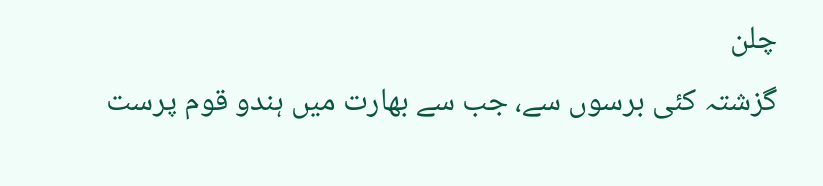چلن
گزشتہ کئی برسوں سے، جب سے بھارت میں ہندو قوم پرست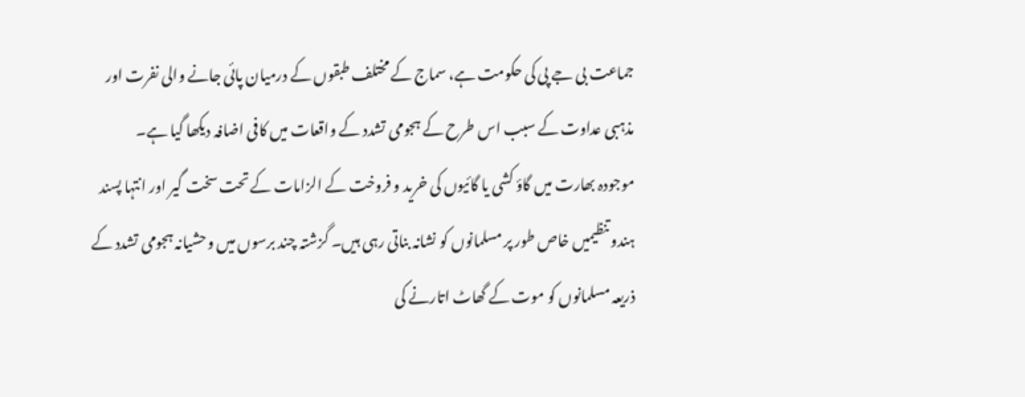جماعت بی جے پی کی حکومت ہے، سماج کے مختلف طبقوں کے درمیان پائی جانے والی نفرت اور مذہبی عداوت کے سبب اس طرح کے ہجومی تشدد کے واقعات میں کافی اضافہ دیکھا گیا ہے۔
موجودہ بھارت میں گاؤ کشی یا گائیوں کی خرید و فروخت کے الزامات کے تحت سخت گیر اور انتہا پسند ہندو تنظیمیں خاص طور پر مسلمانوں کو نشانہ بناتی رہی ہیں۔ گزشتہ چند برسوں میں وحشیانہ ہجومی تشدد کے ذریعہ مسلمانوں کو موت کے گھاٹ اتارنے کی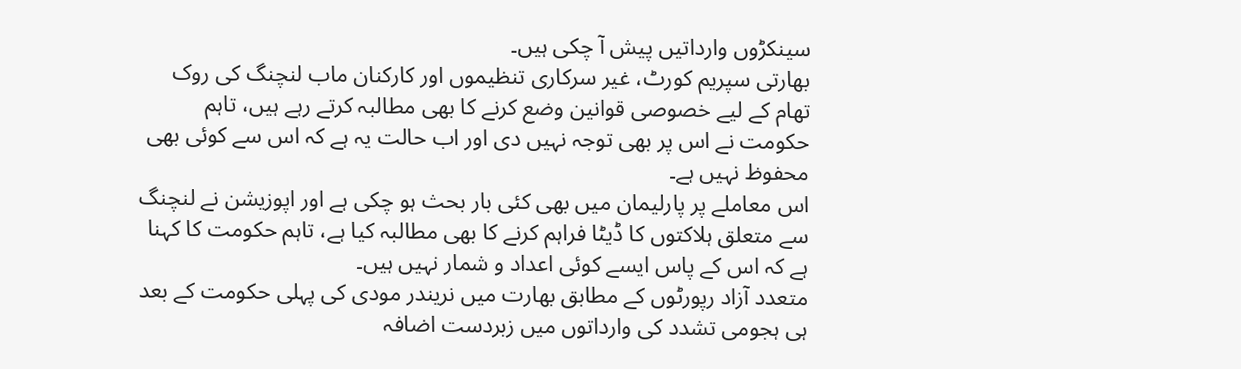سینکڑوں وارداتیں پیش آ چکی ہیں۔
بھارتی سپریم کورٹ، غیر سرکاری تنظیموں اور کارکنان ماب لنچنگ کی روک تھام کے لیے خصوصی قوانین وضع کرنے کا بھی مطالبہ کرتے رہے ہیں، تاہم حکومت نے اس پر بھی توجہ نہیں دی اور اب حالت یہ ہے کہ اس سے کوئی بھی محفوظ نہیں ہے۔
اس معاملے پر پارلیمان میں بھی کئی بار بحث ہو چکی ہے اور اپوزیشن نے لنچنگ سے متعلق ہلاکتوں کا ڈیٹا فراہم کرنے کا بھی مطالبہ کیا ہے، تاہم حکومت کا کہنا ہے کہ اس کے پاس ایسے کوئی اعداد و شمار نہیں ہیں۔
متعدد آزاد رپورٹوں کے مطابق بھارت میں نریندر مودی کی پہلی حکومت کے بعد ہی ہجومی تشدد کی وارداتوں میں زبردست اضافہ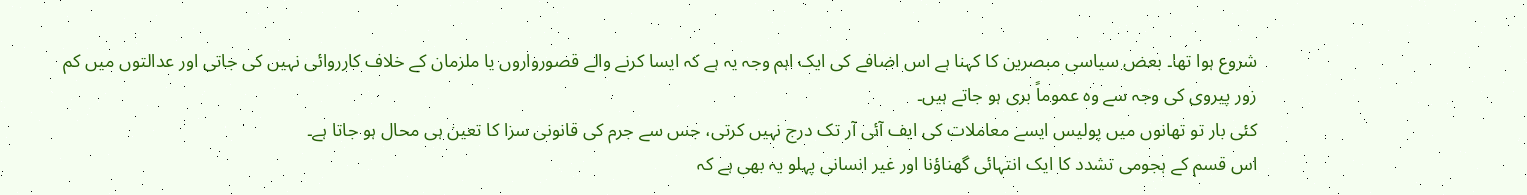شروع ہوا تھا۔ بعض سیاسی مبصرین کا کہنا ہے اس اضافے کی ایک اہم وجہ یہ ہے کہ ایسا کرنے والے قصورواروں یا ملزمان کے خلاف کارروائی نہیں کی جاتی اور عدالتوں میں کم زور پیروی کی وجہ سے وہ عموماً بری ہو جاتے ہیں۔
کئی بار تو تھانوں میں پولیس ایسے معاملات کی ایف آئی آر تک درج نہیں کرتی، جس سے جرم کی قانونی سزا کا تعین ہی محال ہو جاتا ہے۔
اس قسم کے ہجومی تشدد کا ایک انتہائی گھناؤنا اور غیر انسانی پہلو یہ بھی ہے کہ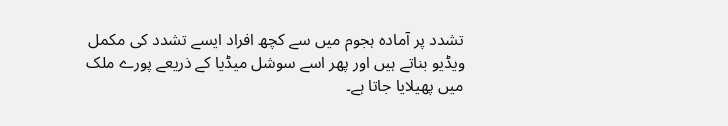تشدد پر آمادہ ہجوم میں سے کچھ افراد ایسے تشدد کی مکمل ویڈیو بناتے ہیں اور پھر اسے سوشل میڈیا کے ذریعے پورے ملک میں پھیلایا جاتا ہے۔